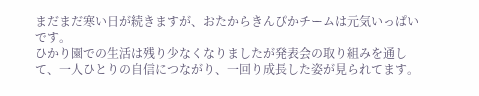まだまだ寒い日が続きますが、おたからきんぴかチームは元気いっぱいです。
ひかり園での生活は残り少なくなりましたが発表会の取り組みを通して、一人ひとりの自信につながり、一回り成長した姿が見られてます。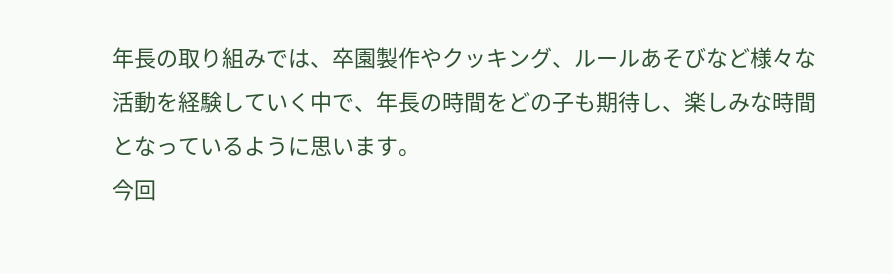年長の取り組みでは、卒園製作やクッキング、ルールあそびなど様々な活動を経験していく中で、年長の時間をどの子も期待し、楽しみな時間となっているように思います。
今回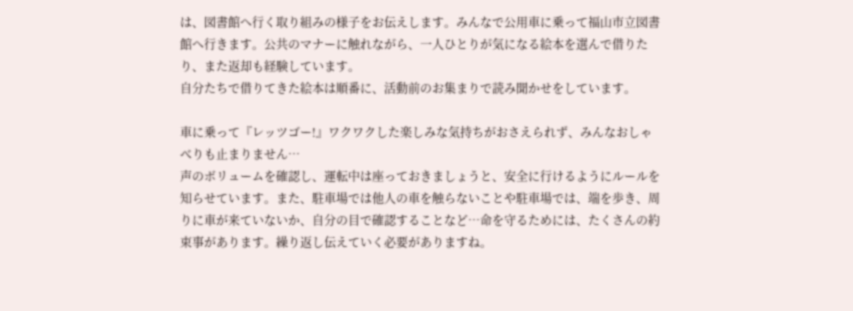は、図書館へ行く取り組みの様子をお伝えします。みんなで公用車に乗って福山市立図書館へ行きます。公共のマナーに触れながら、一人ひとりが気になる絵本を選んで借りたり、また返却も経験しています。
自分たちで借りてきた絵本は順番に、活動前のお集まりで読み聞かせをしています。

車に乗って『レッツゴー!』ワクワクした楽しみな気持ちがおさえられず、みんなおしゃべりも止まりません…
声のボリュームを確認し、運転中は座っておきましょうと、安全に行けるようにルールを知らせています。また、駐車場では他人の車を触らないことや駐車場では、端を歩き、周りに車が来ていないか、自分の目で確認することなど…命を守るためには、たくさんの約束事があります。繰り返し伝えていく必要がありますね。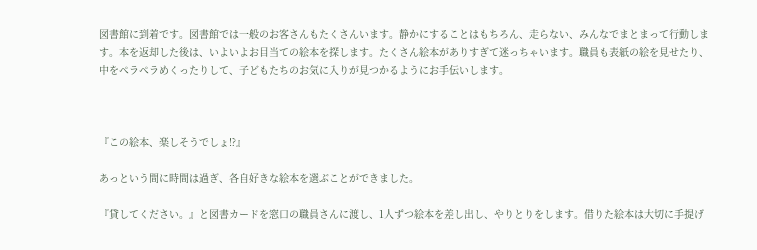図書館に到着です。図書館では一般のお客さんもたくさんいます。静かにすることはもちろん、走らない、みんなでまとまって行動します。本を返却した後は、いよいよお目当ての絵本を探します。たくさん絵本がありすぎて迷っちゃいます。職員も表紙の絵を見せたり、中をペラペラめくったりして、子どもたちのお気に入りが見つかるようにお手伝いします。



『この絵本、楽しそうでしょ⁉』

あっという間に時間は過ぎ、各自好きな絵本を選ぶことができました。

『貸してください。』と図書カードを窓口の職員さんに渡し、1人ずつ絵本を差し出し、やりとりをします。借りた絵本は大切に手提げ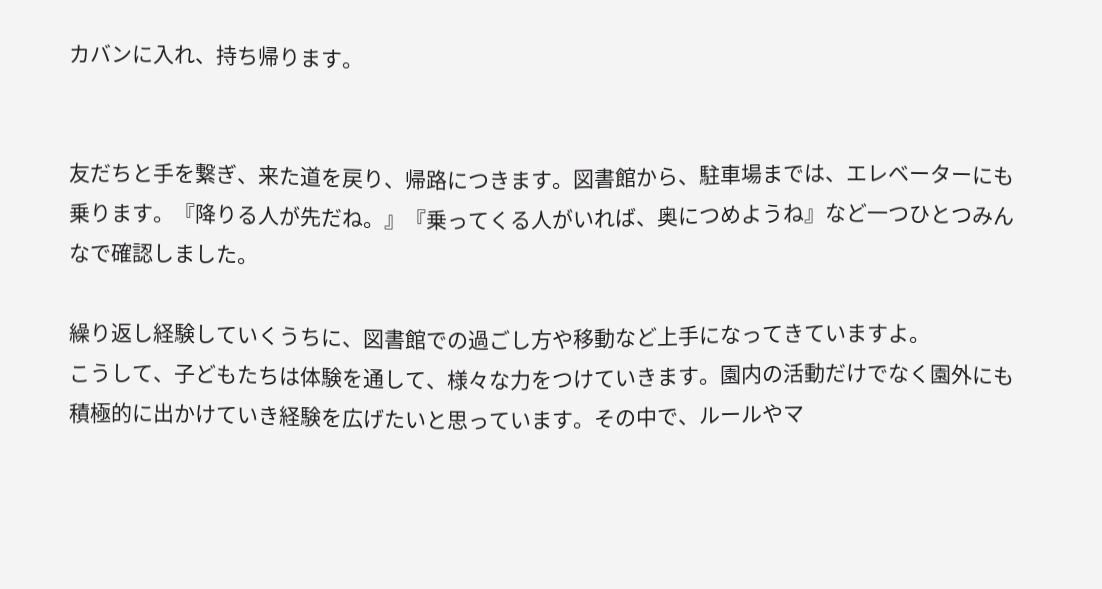カバンに入れ、持ち帰ります。


友だちと手を繋ぎ、来た道を戻り、帰路につきます。図書館から、駐車場までは、エレベーターにも乗ります。『降りる人が先だね。』『乗ってくる人がいれば、奥につめようね』など一つひとつみんなで確認しました。

繰り返し経験していくうちに、図書館での過ごし方や移動など上手になってきていますよ。
こうして、子どもたちは体験を通して、様々な力をつけていきます。園内の活動だけでなく園外にも積極的に出かけていき経験を広げたいと思っています。その中で、ルールやマ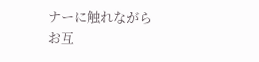ナーに触れながらお互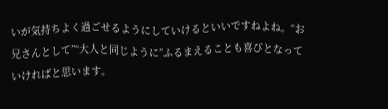いが気持ちよく過ごせるようにしていけるといいですねよね。“お兄さんとして”“大人と同じように”ふるまえることも喜びとなっていければと思います。